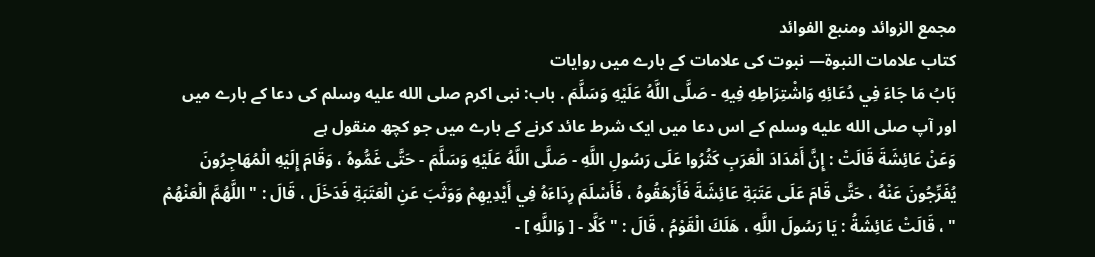مجمع الزوائد ومنبع الفوائد
كتاب علامات النبوة— نبوت کی علامات کے بارے میں روایات
بَابُ مَا جَاءَ فِي دُعَائِهِ وَاشْتِرَاطِهِ فِيهِ - صَلَّى اللَّهُ عَلَيْهِ وَسَلَّمَ . باب: نبی اکرم صلى الله عليه وسلم کی دعا کے بارے میں اور آپ صلى الله عليه وسلم کے اس دعا میں ایک شرط عائد کرنے کے بارے میں جو کچھ منقول ہے
وَعَنْ عَائِشَةَ قَالَتْ : إِنَّ أَمْدَادَ الْعَرَبِ كَثُرُوا عَلَى رَسُولِ اللَّهِ - صَلَّى اللَّهُ عَلَيْهِ وَسَلَّمَ - حَتَّى غَمُّوهُ ، وَقَامَ إِلَيْهِ الْمُهَاجِرُونَ يُفَرِّجُونَ عَنْهُ ، حَتَّى قَامَ عَلَى عَتَبَةِ عَائِشَةَ فَأَرْهَقُوهُ ، فَأَسْلَمَ رِدَاءَهُ فِي أَيْدِيهِمْ وَوَثَبَ عَنِ الْعَتَبَةِ فَدَخَلَ ، قَالَ : " اللَّهُمَّ الْعَنْهُمْ " ، قَالَتْ عَائِشَةُ : يَا رَسُولَ اللَّهِ ، هَلَكَ الْقَوْمُ ، قَالَ : " كَلَّا - [ وَاللَّهِ ] -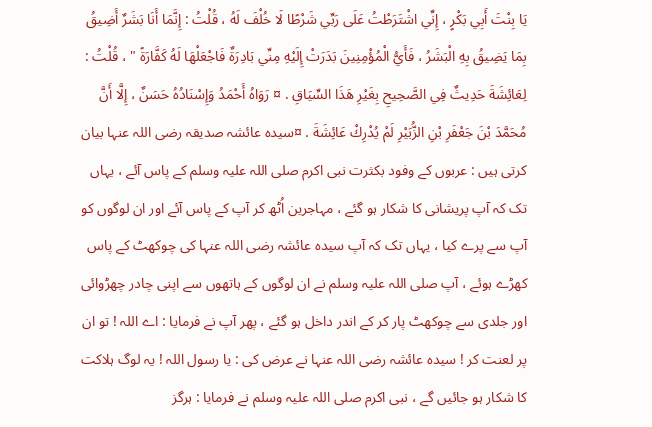يَا بِنْتَ أَبِي بَكْرٍ ، إِنِّي اشْتَرَطْتُ عَلَى رَبِّي شَرْطًا لَا خُلْفَ لَهُ ، قُلْتُ : إِنَّمَا أَنَا بَشَرٌ أَضِيقُ بِمَا يَضِيقُ بِهِ الْبَشَرُ ، فَأَيُّ الْمُؤْمِنِينَ بَدَرَتْ إِلَيْهِ مِنِّي بَادِرَةٌ فَاجْعَلْهَا لَهُ كَفَّارَةً " ، قُلْتُ : لِعَائِشَةَ حَدِيثٌ فِي الصَّحِيحِ بِغَيْرِ هَذَا السِّيَاقِ . ¤ رَوَاهُ أَحْمَدُ وَإِسْنَادُهُ حَسَنٌ ، إِلَّا أَنَّ مُحَمَّدَ بْنَ جَعْفَرِ بْنِ الزُّبَيْرِ لَمْ يُدْرِكْ عَائِشَةَ . ¤سیدہ عائشہ صدیقہ رضی اللہ عنہا بیان کرتی ہیں : عربوں کے وفود بکثرت نبی اکرم صلی اللہ علیہ وسلم کے پاس آئے ، یہاں تک کہ آپ پریشانی کا شکار ہو گئے ، مہاجرین اُٹھ کر آپ کے پاس آئے اور ان لوگوں کو آپ سے پرے کیا ، یہاں تک کہ آپ سیدہ عائشہ رضی اللہ عنہا کی چوکھٹ کے پاس کھڑے ہوئے ، آپ صلی اللہ علیہ وسلم نے ان لوگوں کے ہاتھوں سے اپنی چادر چھڑوائی اور جلدی سے چوکھٹ پار کر کے اندر داخل ہو گئے ، پھر آپ نے فرمایا : اے اللہ ! تو ان پر لعنت کر ! سیدہ عائشہ رضی اللہ عنہا نے عرض کی : یا رسول اللہ ! یہ لوگ ہلاکت کا شکار ہو جائیں گے ، نبی اکرم صلی اللہ علیہ وسلم نے فرمایا : ہرگز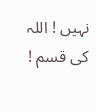نہیں ! اللہ کی قسم !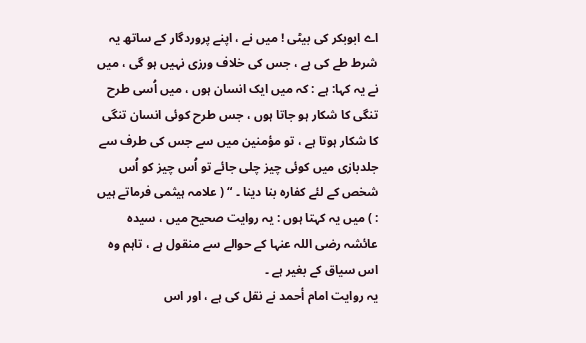اے ابوبکر کی بیٹی ! میں نے ، اپنے پروردگار کے ساتھ یہ شرط طے کی ہے ، جس کی خلاف ورزی نہیں ہو گی ، میں نے یہ کہا: ہے : کہ میں ایک انسان ہوں ، میں اُسی طرح تنگی کا شکار ہو جاتا ہوں ، جس طرح کوئی انسان تنگی کا شکار ہوتا ہے ، تو مؤمنین میں سے جس کی طرف سے جلدبازی میں کوئی چیز چلی جائے تو اُس چیز کو اُس شخص کے لئے کفارہ بنا دینا ۔ “ ( علامہ ہیثمی فرماتے ہیں : ) میں یہ کہتا ہوں : یہ روایت صحیح میں ، سیدہ عائشہ رضی اللہ عنہا کے حوالے سے منقول ہے ، تاہم وہ اس سیاق کے بغیر ہے ۔
یہ روایت امام أحمد نے نقل کی ہے ، اور اس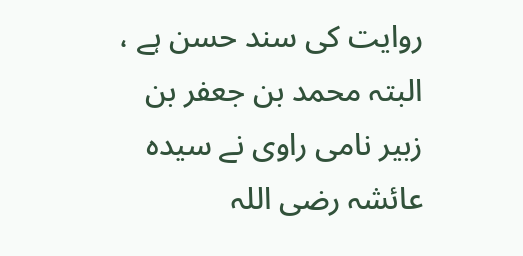روایت کی سند حسن ہے ، البتہ محمد بن جعفر بن زبیر نامی راوی نے سیدہ عائشہ رضی اللہ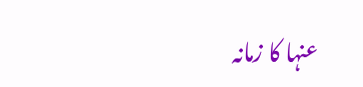عنہا کا زمانہ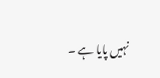نہیں پایا ہے ۔